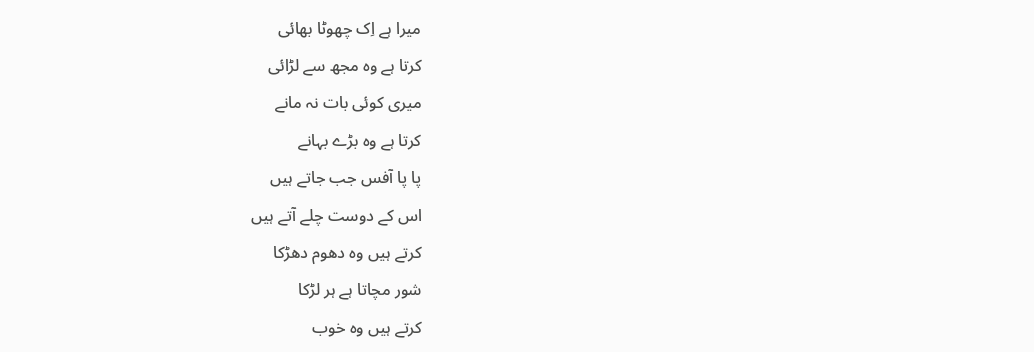میرا ہے اِک چھوٹا بھائی
کرتا ہے وہ مجھ سے لڑائی
میری کوئی بات نہ مانے
کرتا ہے وہ بڑے بہانے
پا پا آفس جب جاتے ہیں
اس کے دوست چلے آتے ہیں
کرتے ہیں وہ دھوم دھڑکا
شور مچاتا ہے ہر لڑکا
کرتے ہیں وہ خوب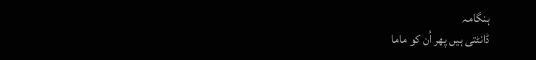ہنگامہ
ڈانٹتی ہیں پھر اُن کو ماما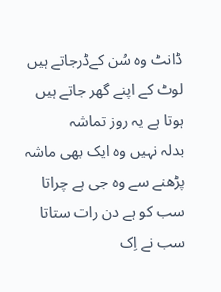ڈانٹ وہ سُن کےڈرجاتے ہیں
لوٹ کے اپنے گھر جاتے ہیں
ہوتا ہے یہ روز تماشہ
بدلہ نہیں وہ ایک بھی ماشہ
پڑھنے سے وہ جی ہے چراتا
سب کو ہے دن رات ستاتا
سب نے اِک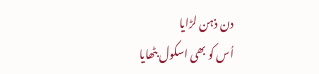دن ذہن لڑایا
اُس کو بھی اسکول بٹھایا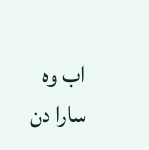اب وہ سارا دن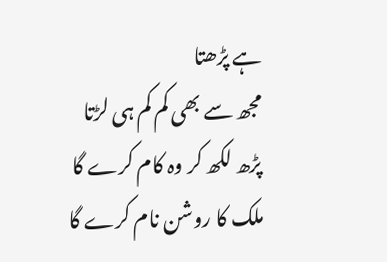ہے پڑھتا
مجھ سے بھی کم کم ہی لڑتا
پڑھ لکھ کر وہ کام کرے گا
ملک کا روشن نام کرے گا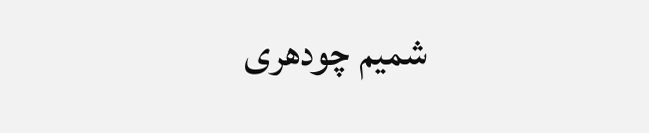شمیم چودھری